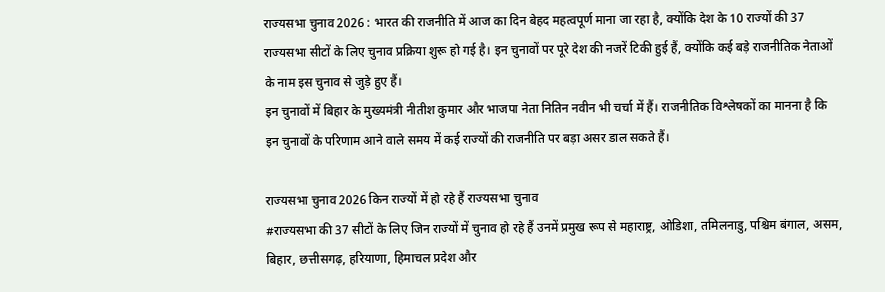राज्यसभा चुनाव 2026 : भारत की राजनीति में आज का दिन बेहद महत्वपूर्ण माना जा रहा है, क्योंकि देश के 10 राज्यों की 37 राज्यसभा सीटों के लिए चुनाव प्रक्रिया शुरू हो गई है। इन चुनावों पर पूरे देश की नजरें टिकी हुई हैं, क्योंकि कई बड़े राजनीतिक नेताओं के नाम इस चुनाव से जुड़े हुए हैं।
इन चुनावों में बिहार के मुख्यमंत्री नीतीश कुमार और भाजपा नेता नितिन नवीन भी चर्चा में हैं। राजनीतिक विश्लेषकों का मानना है कि इन चुनावों के परिणाम आने वाले समय में कई राज्यों की राजनीति पर बड़ा असर डाल सकते हैं।

राज्यसभा चुनाव 2026 किन राज्यों में हो रहे हैं राज्यसभा चुनाव
#राज्यसभा की 37 सीटों के लिए जिन राज्यों में चुनाव हो रहे हैं उनमें प्रमुख रूप से महाराष्ट्र, ओडिशा, तमिलनाडु, पश्चिम बंगाल, असम, बिहार, छत्तीसगढ़, हरियाणा, हिमाचल प्रदेश और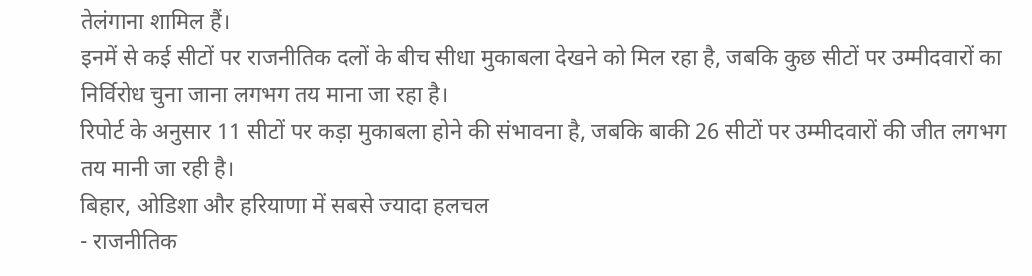तेलंगाना शामिल हैं।
इनमें से कई सीटों पर राजनीतिक दलों के बीच सीधा मुकाबला देखने को मिल रहा है, जबकि कुछ सीटों पर उम्मीदवारों का निर्विरोध चुना जाना लगभग तय माना जा रहा है।
रिपोर्ट के अनुसार 11 सीटों पर कड़ा मुकाबला होने की संभावना है, जबकि बाकी 26 सीटों पर उम्मीदवारों की जीत लगभग तय मानी जा रही है।
बिहार, ओडिशा और हरियाणा में सबसे ज्यादा हलचल
- राजनीतिक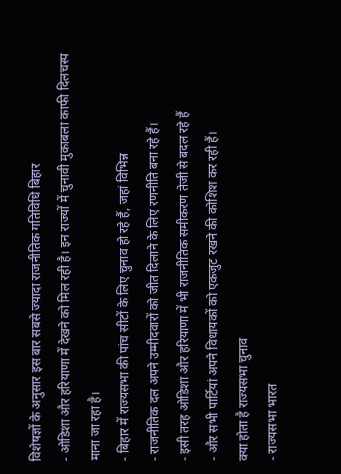विशेषज्ञों के अनुसार इस बार सबसे ज्यादा राजनीतिक गतिविधि बिहार
- ओडिशा और हरियाणा में देखने को मिल रही है। इन राज्यों में चुनावी मुकाबला काफी दिलचस्प माना जा रहा है।
- बिहार में राज्यसभा की पांच सीटों के लिए चुनाव हो रहे हैं, जहां विभिन्न
- राजनीतिक दल अपने उम्मीदवारों को जीत दिलाने के लिए रणनीति बना रहे हैं।
- इसी तरह ओडिशा और हरियाणा में भी राजनीतिक समीकरण तेजी से बदल रहे हैं
- और सभी पार्टियां अपने विधायकों को एकजुट रखने की कोशिश कर रही हैं।
क्या होता है राज्यसभा चुनाव
- राज्यसभा भारत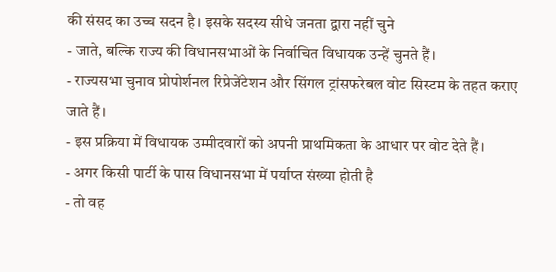की संसद का उच्च सदन है। इसके सदस्य सीधे जनता द्वारा नहीं चुने
- जाते, बल्कि राज्य की विधानसभाओं के निर्वाचित विधायक उन्हें चुनते हैं।
- राज्यसभा चुनाव प्रोपोर्शनल रिप्रेजेंटेशन और सिंगल ट्रांसफरेबल वोट सिस्टम के तहत कराए जाते हैं।
- इस प्रक्रिया में विधायक उम्मीदवारों को अपनी प्राथमिकता के आधार पर वोट देते हैं।
- अगर किसी पार्टी के पास विधानसभा में पर्याप्त संख्या होती है
- तो वह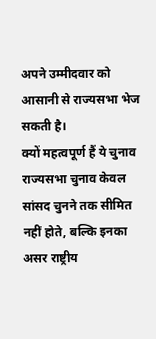अपने उम्मीदवार को आसानी से राज्यसभा भेज सकती है।
क्यों महत्वपूर्ण हैं ये चुनाव
राज्यसभा चुनाव केवल सांसद चुनने तक सीमित नहीं होते, बल्कि इनका असर राष्ट्रीय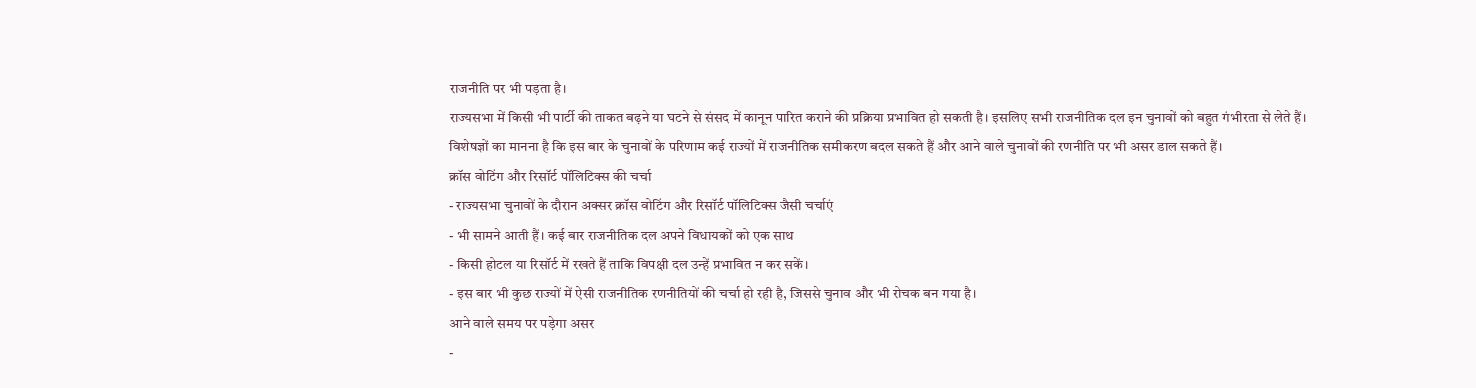राजनीति पर भी पड़ता है।
राज्यसभा में किसी भी पार्टी की ताकत बढ़ने या घटने से संसद में कानून पारित कराने की प्रक्रिया प्रभावित हो सकती है। इसलिए सभी राजनीतिक दल इन चुनावों को बहुत गंभीरता से लेते हैं।
विशेषज्ञों का मानना है कि इस बार के चुनावों के परिणाम कई राज्यों में राजनीतिक समीकरण बदल सकते हैं और आने वाले चुनावों की रणनीति पर भी असर डाल सकते हैं।
क्रॉस वोटिंग और रिसॉर्ट पॉलिटिक्स की चर्चा
- राज्यसभा चुनावों के दौरान अक्सर क्रॉस वोटिंग और रिसॉर्ट पॉलिटिक्स जैसी चर्चाएं
- भी सामने आती हैं। कई बार राजनीतिक दल अपने विधायकों को एक साथ
- किसी होटल या रिसॉर्ट में रखते हैं ताकि विपक्षी दल उन्हें प्रभावित न कर सकें।
- इस बार भी कुछ राज्यों में ऐसी राजनीतिक रणनीतियों की चर्चा हो रही है, जिससे चुनाव और भी रोचक बन गया है।
आने वाले समय पर पड़ेगा असर
-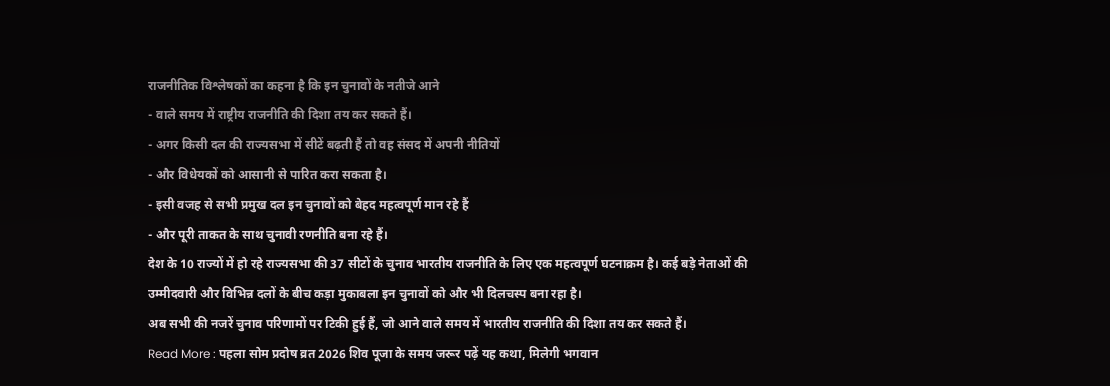राजनीतिक विश्लेषकों का कहना है कि इन चुनावों के नतीजे आने
- वाले समय में राष्ट्रीय राजनीति की दिशा तय कर सकते हैं।
- अगर किसी दल की राज्यसभा में सीटें बढ़ती हैं तो वह संसद में अपनी नीतियों
- और विधेयकों को आसानी से पारित करा सकता है।
- इसी वजह से सभी प्रमुख दल इन चुनावों को बेहद महत्वपूर्ण मान रहे हैं
- और पूरी ताकत के साथ चुनावी रणनीति बना रहे हैं।
देश के 10 राज्यों में हो रहे राज्यसभा की 37 सीटों के चुनाव भारतीय राजनीति के लिए एक महत्वपूर्ण घटनाक्रम है। कई बड़े नेताओं की उम्मीदवारी और विभिन्न दलों के बीच कड़ा मुकाबला इन चुनावों को और भी दिलचस्प बना रहा है।
अब सभी की नजरें चुनाव परिणामों पर टिकी हुई हैं, जो आने वाले समय में भारतीय राजनीति की दिशा तय कर सकते हैं।
Read More : पहला सोम प्रदोष व्रत 2026 शिव पूजा के समय जरूर पढ़ें यह कथा, मिलेगी भगवान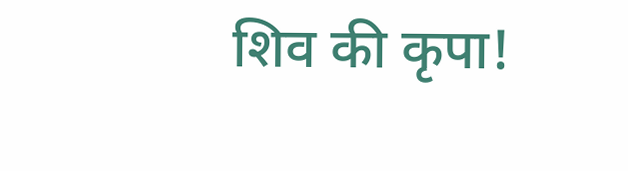शिव की कृपा!